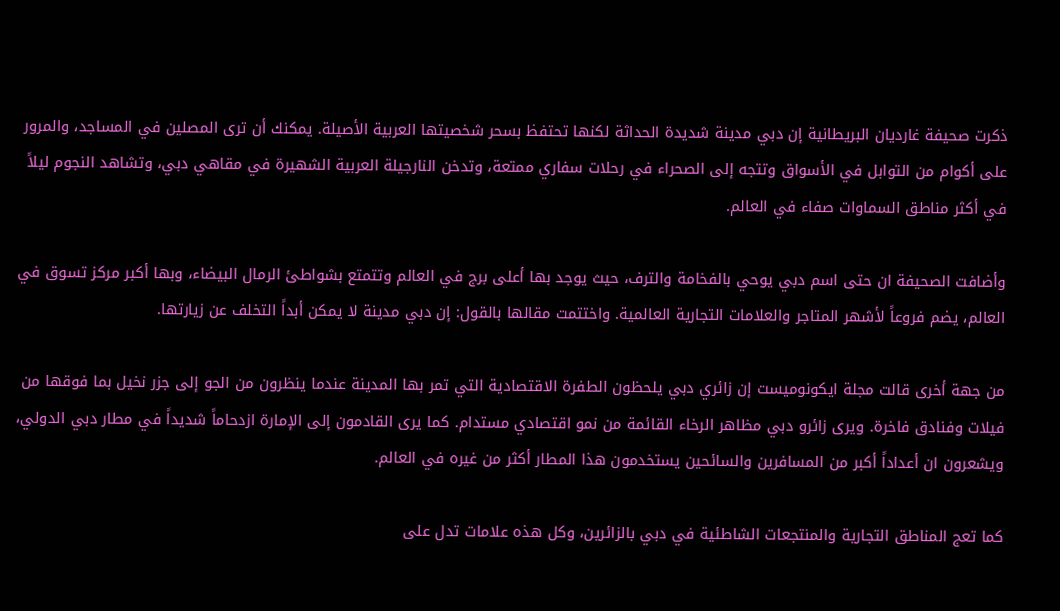ذكرت صحيفة غارديان البريطانية إن دبي مدينة شديدة الحداثة لكنها تحتفظ بسحر شخصيتها العربية الأصيلة. يمكنك أن ترى المصلين في المساجد، والمرور على أكوام من التوابل في الأسواق وتتجه إلى الصحراء في رحلات سفاري ممتعة، وتدخن النارجيلة العربية الشهيرة في مقاهي دبي، وتشاهد النجوم ليلاً في أكثر مناطق السماوات صفاء في العالم.

وأضافت الصحيفة ان حتى اسم دبي يوحي بالفخامة والترف، حيث يوجد بها أعلى برج في العالم وتتمتع بشواطئ الرمال البيضاء، وبها أكبر مركز تسوق في العالم، يضم فروعاً لأشهر المتاجر والعلامات التجارية العالمية. واختتمت مقالها بالقول: إن دبي مدينة لا يمكن أبداً التخلف عن زيارتها.

من جهة أخرى قالت مجلة ايكونوميست إن زائري دبي يلحظون الطفرة الاقتصادية التي تمر بها المدينة عندما ينظرون من الجو إلى جزر نخيل بما فوقها من فيلات وفنادق فاخرة. ويرى زائرو دبي مظاهر الرخاء القائمة من نمو اقتصادي مستدام. كما يرى القادمون إلى الإمارة ازدحاماً شديداً في مطار دبي الدولي، ويشعرون ان أعداداً أكبر من المسافرين والسائحين يستخدمون هذا المطار أكثر من غيره في العالم.

كما تعج المناطق التجارية والمنتجعات الشاطئية في دبي بالزائرين، وكل هذه علامات تدل على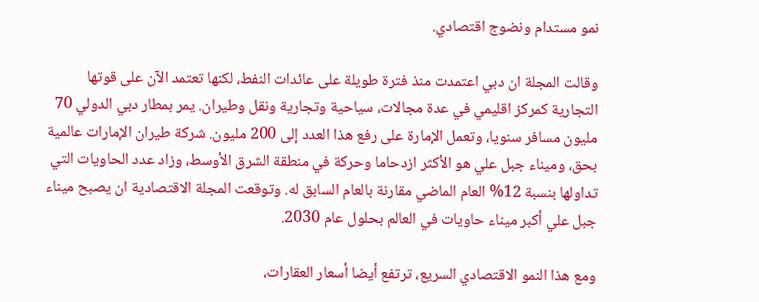نمو مستدام ونضوج اقتصادي.

وقالت المجلة ان دبي اعتمدت منذ فترة طويلة على عائدات النفط، لكنها تعتمد الآن على قوتها التجارية كمركز اقليمي في عدة مجالات، سياحية وتجارية ونقل وطيران. يمر بمطار دبي الدولي 70 مليون مسافر سنويا، وتعمل الإمارة على رفع هذا العدد إلى 200 مليون. شركة طيران الإمارات عالمية بحق، وميناء جبل علي هو الأكثر ازدحاما وحركة في منطقة الشرق الأوسط، وزاد عدد الحاويات التي تداولها بنسبة 12% العام الماضي مقارنة بالعام السابق له. وتوقعت المجلة الاقتصادية ان يصبح ميناء جبل علي أكبر ميناء حاويات في العالم بحلول عام 2030.

ومع هذا النمو الاقتصادي السريع، ترتفع أيضا أسعار العقارات،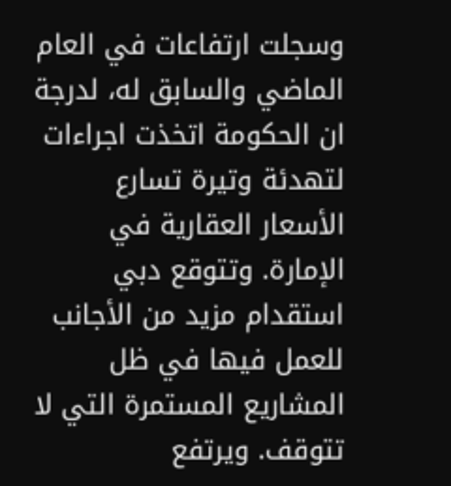وسجلت ارتفاعات في العام الماضي والسابق له، لدرجة ان الحكومة اتخذت اجراءات لتهدئة وتيرة تسارع الأسعار العقارية في الإمارة. وتتوقع دبي استقدام مزيد من الأجانب للعمل فيها في ظل المشاريع المستمرة التي لا تتوقف. ويرتفع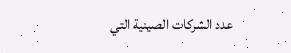عدد الشركات الصينية التي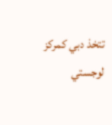تتخذ دبي كمركز لوجستي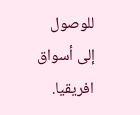للوصول إلى أسواق افريقيا.